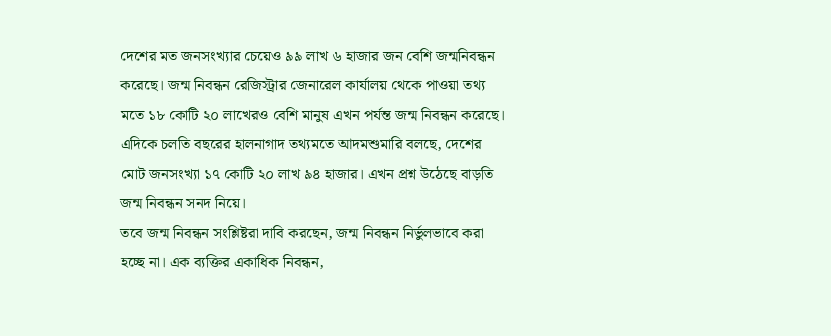দেশের মত জনসংখ্যার চেয়েও ৯৯ লাখ ৬ হাজার জন বেশি জন্মনিবন্ধন করেছে। জন্ম নিবন্ধন রেজিস্ট্রার জেনারেল কার্যালয় থেকে পাওয়া তথ্য মতে ১৮ কোটি ২০ লাখেরও বেশি মানুষ এখন পর্যন্ত জন্ম নিবন্ধন করেছে।
এদিকে চলতি বছরের হালনাগাদ তথ্যমতে আদমশুমারি বলছে, দেশের মোট জনসংখ্যা ১৭ কোটি ২০ লাখ ৯৪ হাজার। এখন প্রশ্ন উঠেছে বাড়তি জন্ম নিবন্ধন সনদ নিয়ে।
তবে জন্ম নিবন্ধন সংশ্লিষ্টরা দাবি করছেন, জন্ম নিবন্ধন নির্ভুলভাবে করা হচ্ছে না। এক ব্যক্তির একাধিক নিবন্ধন,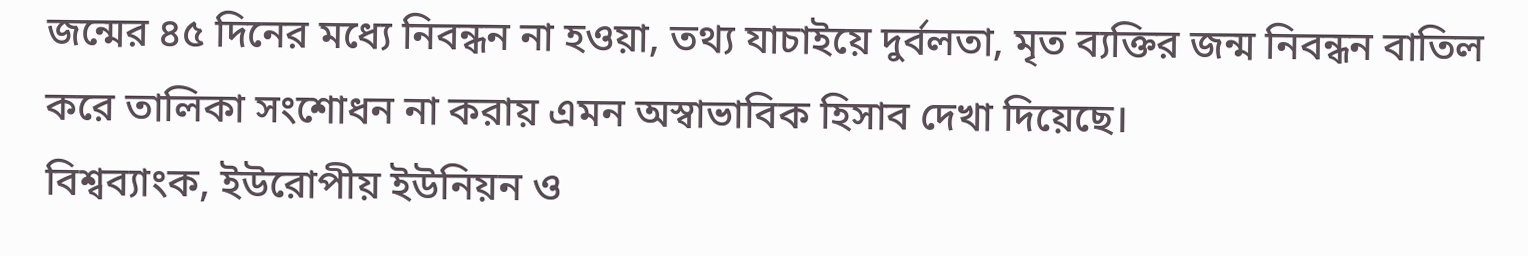জন্মের ৪৫ দিনের মধ্যে নিবন্ধন না হওয়া, তথ্য যাচাইয়ে দুর্বলতা, মৃত ব্যক্তির জন্ম নিবন্ধন বাতিল করে তালিকা সংশোধন না করায় এমন অস্বাভাবিক হিসাব দেখা দিয়েছে।
বিশ্বব্যাংক, ইউরোপীয় ইউনিয়ন ও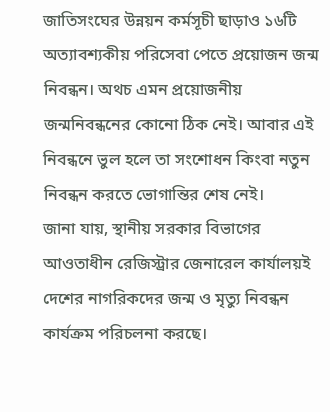জাতিসংঘের উন্নয়ন কর্মসূচী ছাড়াও ১৬টি অত্যাবশ্যকীয় পরিসেবা পেতে প্রয়োজন জন্ম নিবন্ধন। অথচ এমন প্রয়োজনীয় জন্মনিবন্ধনের কোনো ঠিক নেই। আবার এই নিবন্ধনে ভুল হলে তা সংশোধন কিংবা নতুন নিবন্ধন করতে ভোগান্তির শেষ নেই।
জানা যায়, স্থানীয় সরকার বিভাগের আওতাধীন রেজিস্ট্রার জেনারেল কার্যালয়ই দেশের নাগরিকদের জন্ম ও মৃত্যু নিবন্ধন কার্যক্রম পরিচলনা করছে।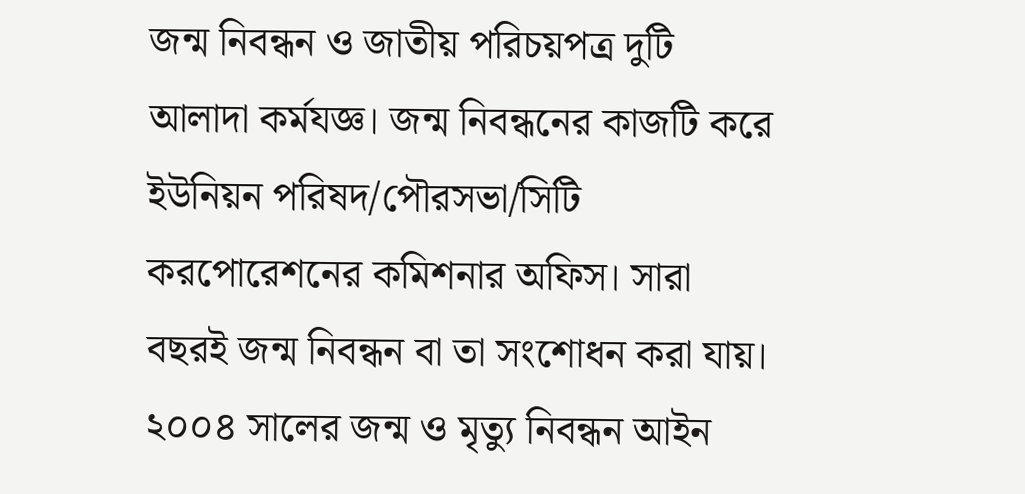জন্ম নিবন্ধন ও জাতীয় পরিচয়পত্র দুটি আলাদা কর্মযজ্ঞ। জন্ম নিবন্ধনের কাজটি করে ইউনিয়ন পরিষদ/পৌরসভা/সিটি করপোরেশনের কমিশনার অফিস। সারা বছরই জন্ম নিবন্ধন বা তা সংশোধন করা যায়। ২০০৪ সালের জন্ম ও মৃত্যু নিবন্ধন আইন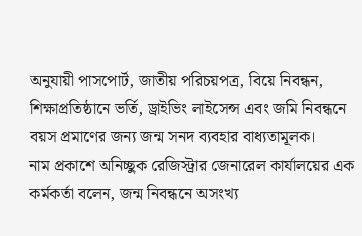অনুযায়ী পাসপোর্ট, জাতীয় পরিচয়পত্র, বিয়ে নিবন্ধন, শিক্ষাপ্রতিষ্ঠানে ভর্তি, ড্রাইভিং লাইসেন্স এবং জমি নিবন্ধনে বয়স প্রমাণের জন্য জন্ম সনদ ব্যবহার বাধ্যতামূলক।
নাম প্রকাশে অনিচ্ছুক রেজিস্ট্রার জেনারেল কার্যালয়ের এক কর্মকর্তা বলেন, জন্ম নিবন্ধনে অসংখ্য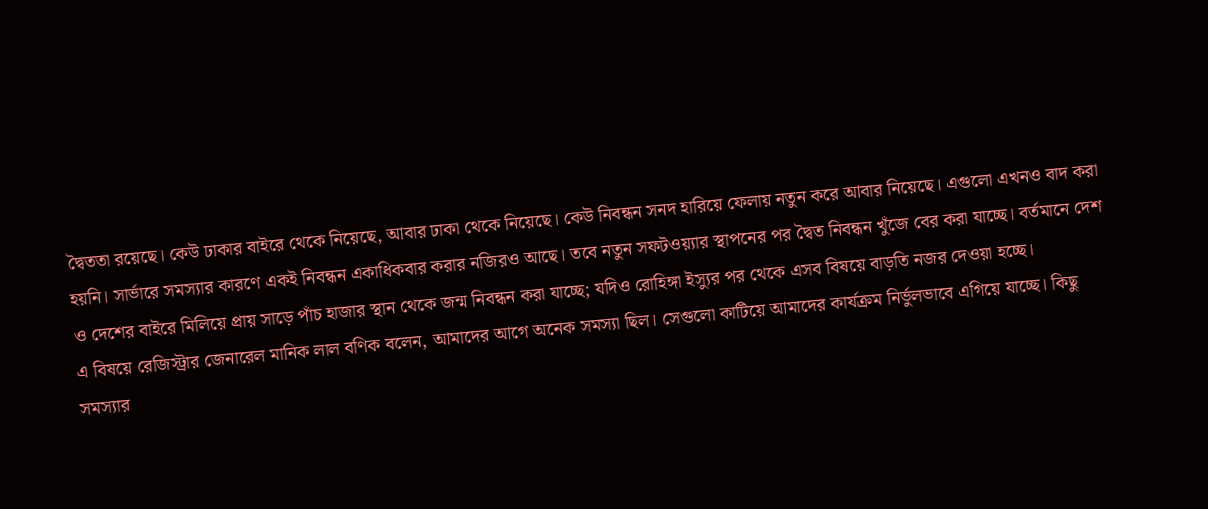দ্বৈততা রয়েছে। কেউ ঢাকার বাইরে থেকে নিয়েছে, আবার ঢাকা থেকে নিয়েছে। কেউ নিবন্ধন সনদ হারিয়ে ফেলায় নতুন করে আবার নিয়েছে। এগুলো এখনও বাদ করা হয়নি। সার্ভারে সমস্যার কারণে একই নিবন্ধন একাধিকবার করার নজিরও আছে। তবে নতুন সফটওয়্যার স্থাপনের পর দ্বৈত নিবন্ধন খুঁজে বের করা যাচ্ছে। বর্তমানে দেশ ও দেশের বাইরে মিলিয়ে প্রায় সাড়ে পাঁচ হাজার স্থান থেকে জন্ম নিবন্ধন করা যাচ্ছে; যদিও রোহিঙ্গা ইস্যুর পর থেকে এসব বিষয়ে বাড়তি নজর দেওয়া হচ্ছে।
এ বিষয়ে রেজিস্ট্রার জেনারেল মানিক লাল বণিক বলেন, আমাদের আগে অনেক সমস্যা ছিল। সেগুলো কাটিয়ে আমাদের কার্যক্রম নির্ভুলভাবে এগিয়ে যাচ্ছে। কিছু সমস্যার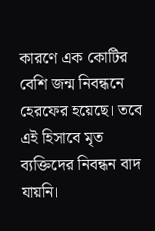কারণে এক কোটির বেশি জন্ম নিবন্ধনে হেরফের হয়েছে। তবে এই হিসাবে মৃত ব্যক্তিদের নিবন্ধন বাদ যায়নি।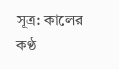সূত্র: কালের কণ্ঠ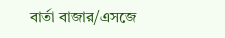বার্তা বাজার/এসজে